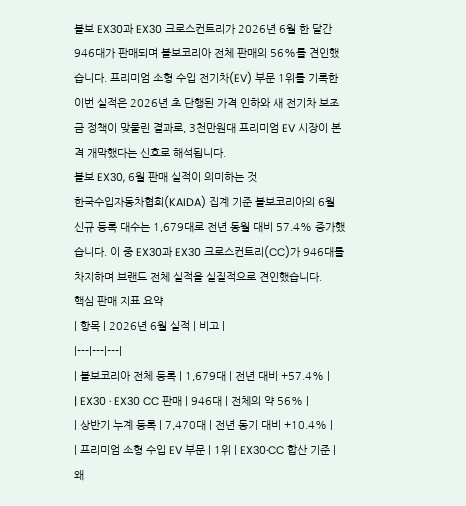볼보 EX30과 EX30 크로스컨트리가 2026년 6월 한 달간 946대가 판매되며 볼보코리아 전체 판매의 56%를 견인했습니다. 프리미엄 소형 수입 전기차(EV) 부문 1위를 기록한 이번 실적은 2026년 초 단행된 가격 인하와 새 전기차 보조금 정책이 맞물린 결과로, 3천만원대 프리미엄 EV 시장이 본격 개막했다는 신호로 해석됩니다.
볼보 EX30, 6월 판매 실적이 의미하는 것
한국수입자동차협회(KAIDA) 집계 기준 볼보코리아의 6월 신규 등록 대수는 1,679대로 전년 동월 대비 57.4% 증가했습니다. 이 중 EX30과 EX30 크로스컨트리(CC)가 946대를 차지하며 브랜드 전체 실적을 실질적으로 견인했습니다.
핵심 판매 지표 요약
| 항목 | 2026년 6월 실적 | 비고 |
|---|---|---|
| 볼보코리아 전체 등록 | 1,679대 | 전년 대비 +57.4% |
| EX30 · EX30 CC 판매 | 946대 | 전체의 약 56% |
| 상반기 누계 등록 | 7,470대 | 전년 동기 대비 +10.4% |
| 프리미엄 소형 수입 EV 부문 | 1위 | EX30·CC 합산 기준 |
왜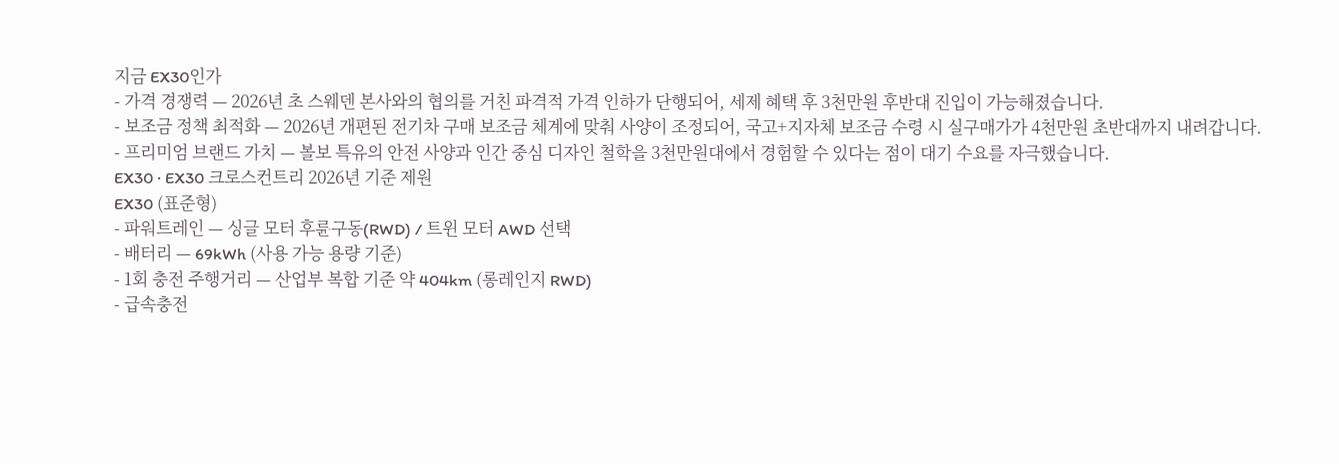지금 EX30인가
- 가격 경쟁력 — 2026년 초 스웨덴 본사와의 협의를 거친 파격적 가격 인하가 단행되어, 세제 혜택 후 3천만원 후반대 진입이 가능해졌습니다.
- 보조금 정책 최적화 — 2026년 개편된 전기차 구매 보조금 체계에 맞춰 사양이 조정되어, 국고+지자체 보조금 수령 시 실구매가가 4천만원 초반대까지 내려갑니다.
- 프리미엄 브랜드 가치 — 볼보 특유의 안전 사양과 인간 중심 디자인 철학을 3천만원대에서 경험할 수 있다는 점이 대기 수요를 자극했습니다.
EX30 · EX30 크로스컨트리 2026년 기준 제원
EX30 (표준형)
- 파워트레인 — 싱글 모터 후륜구동(RWD) / 트윈 모터 AWD 선택
- 배터리 — 69kWh (사용 가능 용량 기준)
- 1회 충전 주행거리 — 산업부 복합 기준 약 404km (롱레인지 RWD)
- 급속충전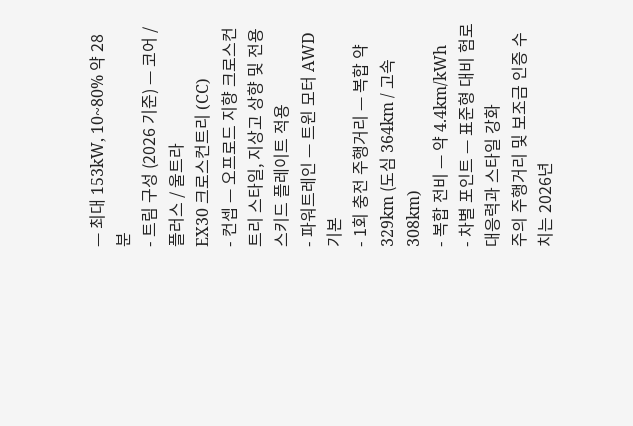— 최대 153kW, 10~80% 약 28분
- 트림 구성 (2026 기준) — 코어 / 플러스 / 울트라
EX30 크로스컨트리 (CC)
- 컨셉 — 오프로드 지향 크로스컨트리 스타일, 지상고 상향 및 전용 스키드 플레이트 적용
- 파워트레인 — 트윈 모터 AWD 기본
- 1회 충전 주행거리 — 복합 약 329km (도심 364km / 고속 308km)
- 복합 전비 — 약 4.4km/kWh
- 차별 포인트 — 표준형 대비 험로 대응력과 스타일 강화
주의 주행거리 및 보조금 인증 수치는 2026년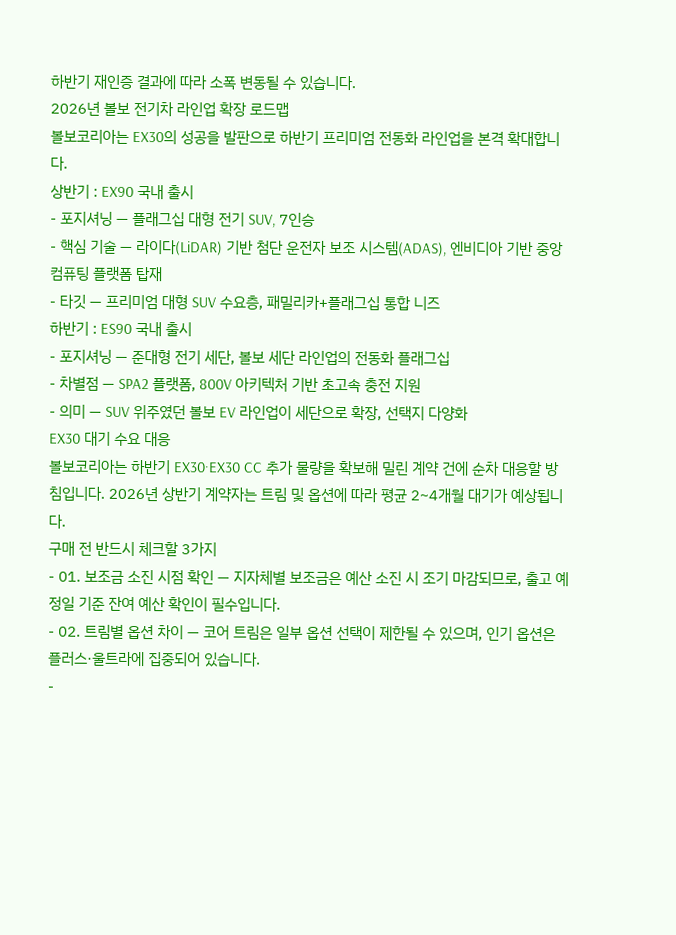하반기 재인증 결과에 따라 소폭 변동될 수 있습니다.
2026년 볼보 전기차 라인업 확장 로드맵
볼보코리아는 EX30의 성공을 발판으로 하반기 프리미엄 전동화 라인업을 본격 확대합니다.
상반기 : EX90 국내 출시
- 포지셔닝 — 플래그십 대형 전기 SUV, 7인승
- 핵심 기술 — 라이다(LiDAR) 기반 첨단 운전자 보조 시스템(ADAS), 엔비디아 기반 중앙 컴퓨팅 플랫폼 탑재
- 타깃 — 프리미엄 대형 SUV 수요층, 패밀리카+플래그십 통합 니즈
하반기 : ES90 국내 출시
- 포지셔닝 — 준대형 전기 세단, 볼보 세단 라인업의 전동화 플래그십
- 차별점 — SPA2 플랫폼, 800V 아키텍처 기반 초고속 충전 지원
- 의미 — SUV 위주였던 볼보 EV 라인업이 세단으로 확장, 선택지 다양화
EX30 대기 수요 대응
볼보코리아는 하반기 EX30·EX30 CC 추가 물량을 확보해 밀린 계약 건에 순차 대응할 방침입니다. 2026년 상반기 계약자는 트림 및 옵션에 따라 평균 2~4개월 대기가 예상됩니다.
구매 전 반드시 체크할 3가지
- 01. 보조금 소진 시점 확인 — 지자체별 보조금은 예산 소진 시 조기 마감되므로, 출고 예정일 기준 잔여 예산 확인이 필수입니다.
- 02. 트림별 옵션 차이 — 코어 트림은 일부 옵션 선택이 제한될 수 있으며, 인기 옵션은 플러스·울트라에 집중되어 있습니다.
-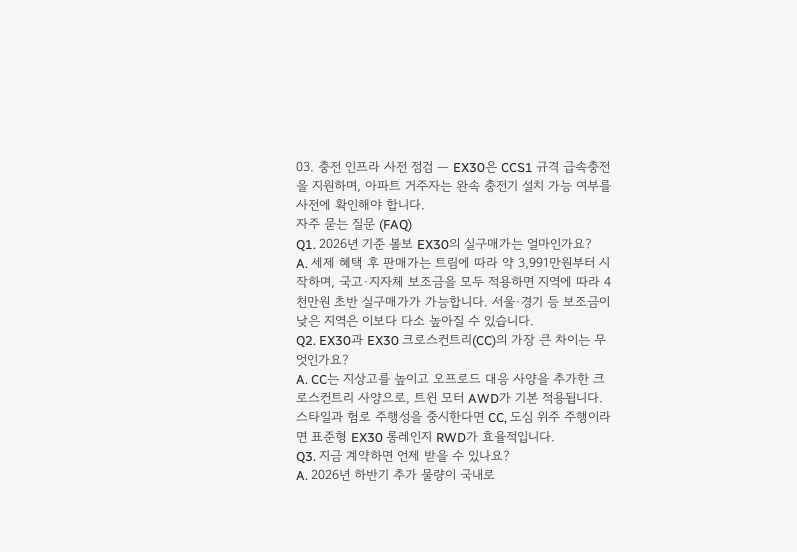03. 충전 인프라 사전 점검 — EX30은 CCS1 규격 급속충전을 지원하며, 아파트 거주자는 완속 충전기 설치 가능 여부를 사전에 확인해야 합니다.
자주 묻는 질문 (FAQ)
Q1. 2026년 기준 볼보 EX30의 실구매가는 얼마인가요?
A. 세제 혜택 후 판매가는 트림에 따라 약 3,991만원부터 시작하며, 국고·지자체 보조금을 모두 적용하면 지역에 따라 4천만원 초반 실구매가가 가능합니다. 서울·경기 등 보조금이 낮은 지역은 이보다 다소 높아질 수 있습니다.
Q2. EX30과 EX30 크로스컨트리(CC)의 가장 큰 차이는 무엇인가요?
A. CC는 지상고를 높이고 오프로드 대응 사양을 추가한 크로스컨트리 사양으로, 트윈 모터 AWD가 기본 적용됩니다. 스타일과 험로 주행성을 중시한다면 CC, 도심 위주 주행이라면 표준형 EX30 롱레인지 RWD가 효율적입니다.
Q3. 지금 계약하면 언제 받을 수 있나요?
A. 2026년 하반기 추가 물량이 국내로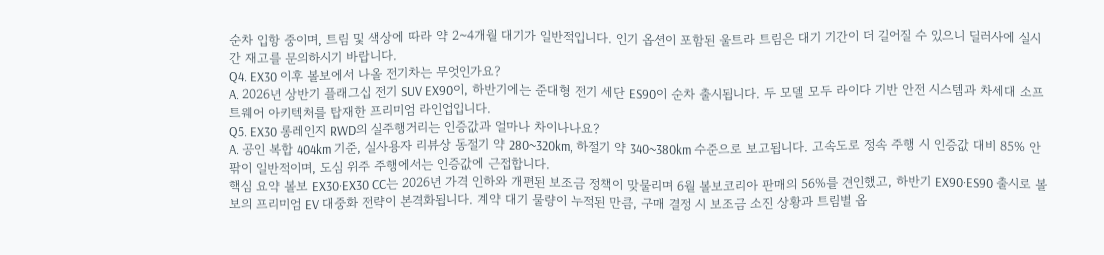순차 입항 중이며, 트림 및 색상에 따라 약 2~4개월 대기가 일반적입니다. 인기 옵션이 포함된 울트라 트림은 대기 기간이 더 길어질 수 있으니 딜러사에 실시간 재고를 문의하시기 바랍니다.
Q4. EX30 이후 볼보에서 나올 전기차는 무엇인가요?
A. 2026년 상반기 플래그십 전기 SUV EX90이, 하반기에는 준대형 전기 세단 ES90이 순차 출시됩니다. 두 모델 모두 라이다 기반 안전 시스템과 차세대 소프트웨어 아키텍처를 탑재한 프리미엄 라인업입니다.
Q5. EX30 롱레인지 RWD의 실주행거리는 인증값과 얼마나 차이나나요?
A. 공인 복합 404km 기준, 실사용자 리뷰상 동절기 약 280~320km, 하절기 약 340~380km 수준으로 보고됩니다. 고속도로 정속 주행 시 인증값 대비 85% 안팎이 일반적이며, 도심 위주 주행에서는 인증값에 근접합니다.
핵심 요약 볼보 EX30·EX30 CC는 2026년 가격 인하와 개편된 보조금 정책이 맞물리며 6월 볼보코리아 판매의 56%를 견인했고, 하반기 EX90·ES90 출시로 볼보의 프리미엄 EV 대중화 전략이 본격화됩니다. 계약 대기 물량이 누적된 만큼, 구매 결정 시 보조금 소진 상황과 트림별 옵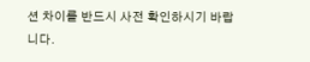션 차이를 반드시 사전 확인하시기 바랍니다.